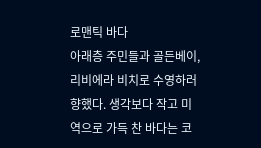로맨틱 바다
아래층 주민들과 골든베이, 리비에라 비치로 수영하러 향했다. 생각보다 작고 미역으로 가득 찬 바다는 코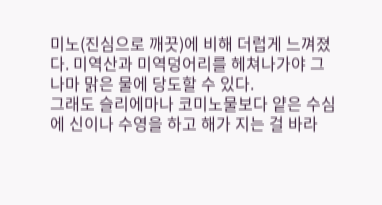미노(진심으로 깨끗)에 비해 더럽게 느껴졌다. 미역산과 미역덩어리를 헤쳐나가야 그나마 맑은 물에 당도할 수 있다.
그래도 슬리에마나 코미노물보다 얕은 수심에 신이나 수영을 하고 해가 지는 걸 바라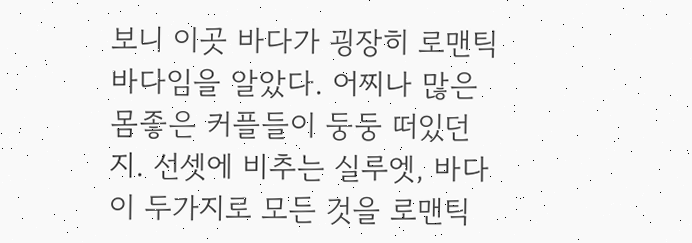보니 이곳 바다가 굉장히 로맨틱 바다임을 알았다. 어찌나 많은 몸좋은 커플들이 둥둥 떠있던지. 선셋에 비추는 실루엣, 바다 이 두가지로 모든 것을 로맨틱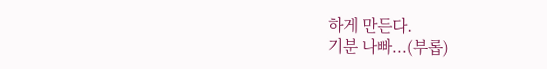하게 만든다.
기분 나빠...(부롭)